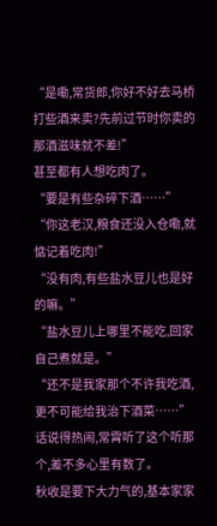“是嘞,常货郎,你好不好去马桥打些酒来卖?先前过节时你卖的那酒滋味就不差!”
甚至都有人想吃肉了。
“要是有些杂碎下酒……”
“你这老汉,粮食还没入仓嘞,就惦记着吃肉!”
“没有肉,有些盐水豆儿也是好的嘛。”
“盐水豆儿上哪里不能吃,回家自己煮就是。”
“还不是我家那个不许我吃酒,更不可能给我治下酒菜……”
话说得热闹,常霄听了这个听那个,差不多心里有数了。
秋收是要下大力气的,基本家家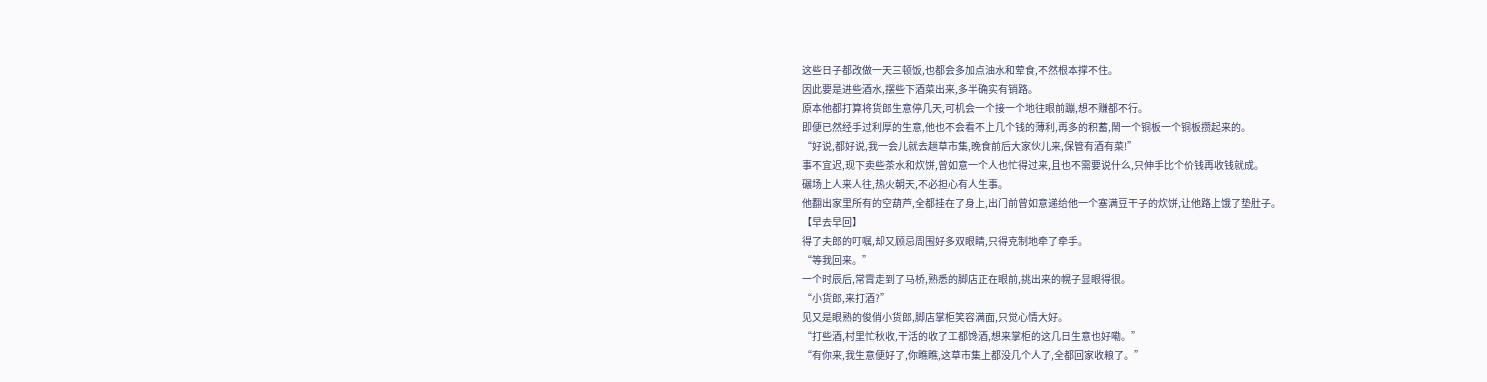这些日子都改做一天三顿饭,也都会多加点油水和荤食,不然根本撑不住。
因此要是进些酒水,摆些下酒菜出来,多半确实有销路。
原本他都打算将货郎生意停几天,可机会一个接一个地往眼前蹦,想不赚都不行。
即便已然经手过利厚的生意,他也不会看不上几个钱的薄利,再多的积蓄,鬧一个铜板一个铜板攒起来的。
“好说,都好说,我一会儿就去趟草市集,晚食前后大家伙儿来,保管有酒有菜!”
事不宜迟,现下卖些茶水和炊饼,曾如意一个人也忙得过来,且也不需要说什么,只伸手比个价钱再收钱就成。
碾场上人来人往,热火朝天,不必担心有人生事。
他翻出家里所有的空葫芦,全都挂在了身上,出门前曾如意递给他一个塞满豆干子的炊饼,让他路上饿了垫肚子。
【早去早回】
得了夫郎的叮嘱,却又顾忌周围好多双眼睛,只得克制地牵了牵手。
“等我回来。”
一个时辰后,常霄走到了马桥,熟悉的脚店正在眼前,挑出来的幌子显眼得很。
“小货郎,来打酒?”
见又是眼熟的俊俏小货郎,脚店掌柜笑容满面,只觉心情大好。
“打些酒,村里忙秋收,干活的收了工都馋酒,想来掌柜的这几日生意也好嘞。”
“有你来,我生意便好了,你瞧瞧,这草市集上都没几个人了,全都回家收粮了。”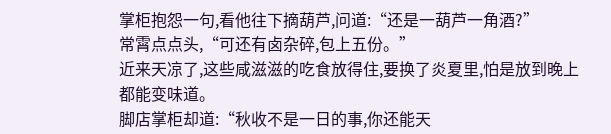掌柜抱怨一句,看他往下摘葫芦,问道:“还是一葫芦一角酒?”
常霄点点头,“可还有卤杂碎,包上五份。”
近来天凉了,这些咸滋滋的吃食放得住,要换了炎夏里,怕是放到晚上都能变味道。
脚店掌柜却道:“秋收不是一日的事,你还能天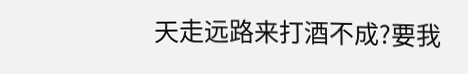天走远路来打酒不成?要我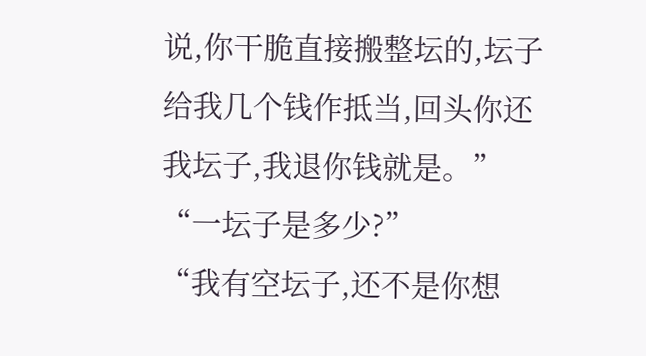说,你干脆直接搬整坛的,坛子给我几个钱作抵当,回头你还我坛子,我退你钱就是。”
“一坛子是多少?”
“我有空坛子,还不是你想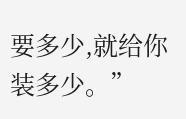要多少,就给你装多少。”